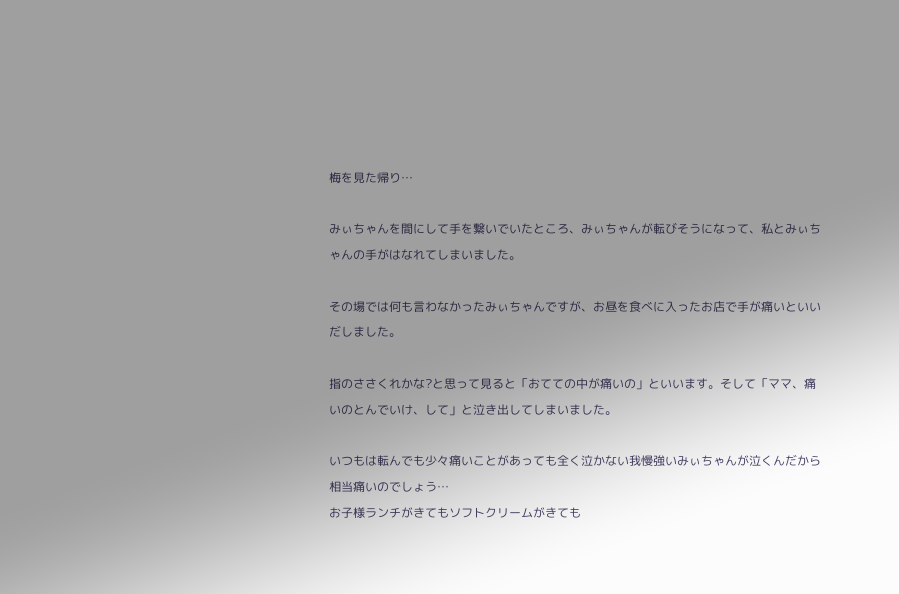梅を見た帰り…

みぃちゃんを間にして手を繋いでいたところ、みぃちゃんが転びそうになって、私とみぃちゃんの手がはなれてしまいました。

その場では何も言わなかったみぃちゃんですが、お昼を食べに入ったお店で手が痛いといいだしました。

指のささくれかな?と思って見ると「おてての中が痛いの」といいます。そして「ママ、痛いのとんでいけ、して」と泣き出してしまいました。

いつもは転んでも少々痛いことがあっても全く泣かない我慢強いみぃちゃんが泣くんだから相当痛いのでしょう…
お子様ランチがきてもソフトクリームがきても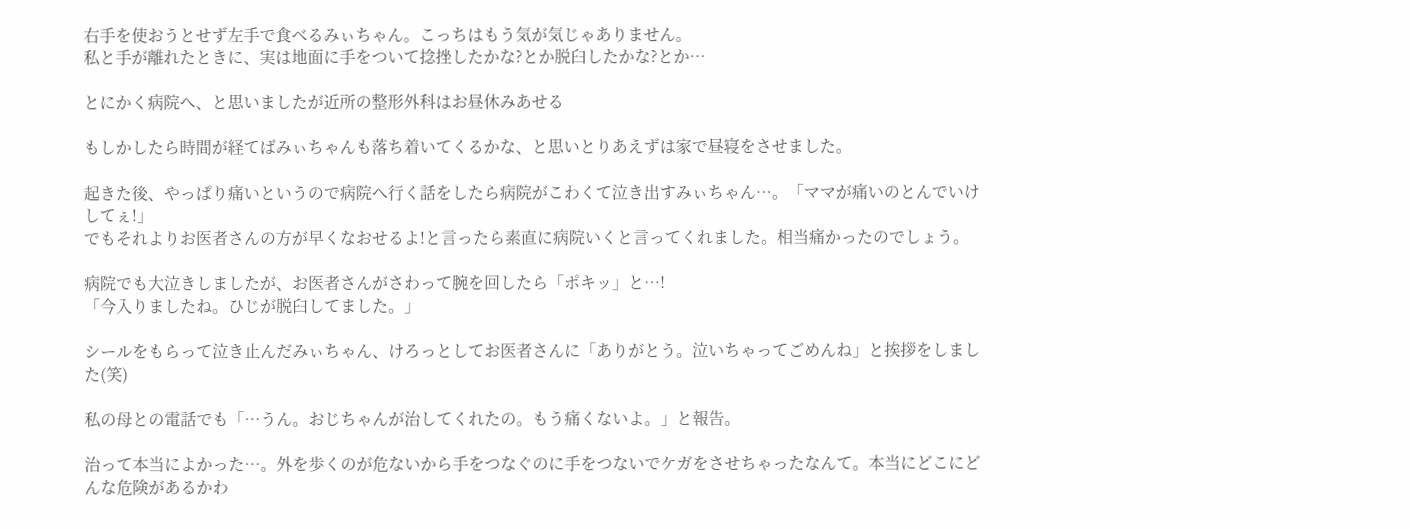右手を使おうとせず左手で食べるみぃちゃん。こっちはもう気が気じゃありません。
私と手が離れたときに、実は地面に手をついて捻挫したかな?とか脱臼したかな?とか…

とにかく病院へ、と思いましたが近所の整形外科はお昼休みあせる

もしかしたら時間が経てばみぃちゃんも落ち着いてくるかな、と思いとりあえずは家で昼寝をさせました。

起きた後、やっぱり痛いというので病院へ行く話をしたら病院がこわくて泣き出すみぃちゃん…。「ママが痛いのとんでいけしてぇ!」
でもそれよりお医者さんの方が早くなおせるよ!と言ったら素直に病院いくと言ってくれました。相当痛かったのでしょう。

病院でも大泣きしましたが、お医者さんがさわって腕を回したら「ポキッ」と…!
「今入りましたね。ひじが脱臼してました。」

シールをもらって泣き止んだみぃちゃん、けろっとしてお医者さんに「ありがとう。泣いちゃってごめんね」と挨拶をしました(笑)

私の母との電話でも「…うん。おじちゃんが治してくれたの。もう痛くないよ。」と報告。

治って本当によかった…。外を歩くのが危ないから手をつなぐのに手をつないでケガをさせちゃったなんて。本当にどこにどんな危険があるかわ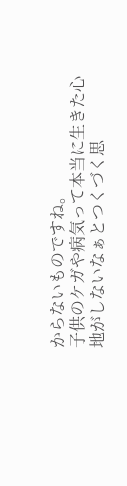からないものですね。
子供のケガや病気って本当に生きた心地がしないなぁとつくづく思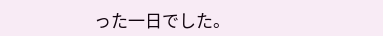った一日でした。